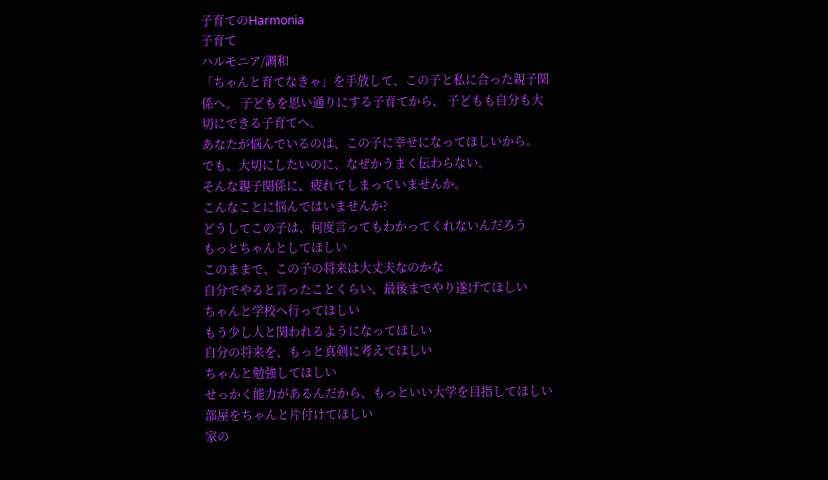子育てのHarmonia
子育て
ハルモニア/調和
「ちゃんと育てなきゃ」を手放して、この子と私に合った親子関係へ。 子どもを思い通りにする子育てから、 子どもも自分も大切にできる子育てへ。
あなたが悩んでいるのは、この子に幸せになってほしいから。
でも、大切にしたいのに、なぜかうまく伝わらない。
そんな親子関係に、疲れてしまっていませんか。
こんなことに悩んではいませんか?
どうしてこの子は、何度言ってもわかってくれないんだろう
もっとちゃんとしてほしい
このままで、この子の将来は大丈夫なのかな
自分でやると言ったことくらい、最後までやり遂げてほしい
ちゃんと学校へ行ってほしい
もう少し人と関われるようになってほしい
自分の将来を、もっと真剣に考えてほしい
ちゃんと勉強してほしい
せっかく能力があるんだから、もっといい大学を目指してほしい
部屋をちゃんと片付けてほしい
家の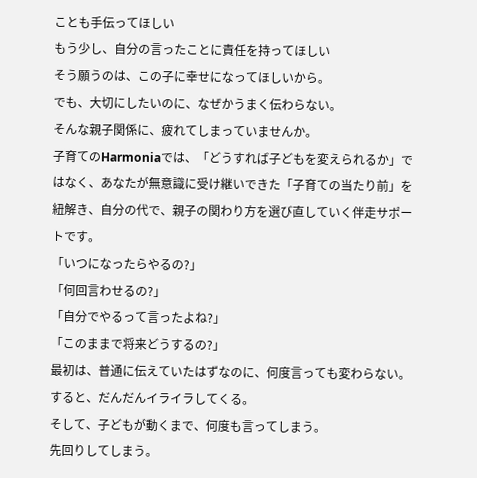ことも手伝ってほしい
もう少し、自分の言ったことに責任を持ってほしい
そう願うのは、この子に幸せになってほしいから。
でも、大切にしたいのに、なぜかうまく伝わらない。
そんな親子関係に、疲れてしまっていませんか。
子育てのHarmoniaでは、「どうすれば子どもを変えられるか」ではなく、あなたが無意識に受け継いできた「子育ての当たり前」を紐解き、自分の代で、親子の関わり方を選び直していく伴走サポートです。
「いつになったらやるの?」
「何回言わせるの?」
「自分でやるって言ったよね?」
「このままで将来どうするの?」
最初は、普通に伝えていたはずなのに、何度言っても変わらない。
すると、だんだんイライラしてくる。
そして、子どもが動くまで、何度も言ってしまう。
先回りしてしまう。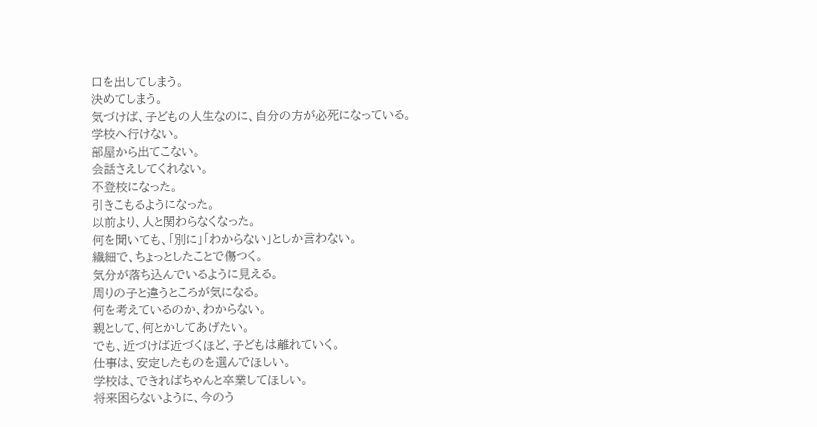口を出してしまう。
決めてしまう。
気づけば、子どもの人生なのに、自分の方が必死になっている。
学校へ行けない。
部屋から出てこない。
会話さえしてくれない。
不登校になった。
引きこもるようになった。
以前より、人と関わらなくなった。
何を聞いても、「別に」「わからない」としか言わない。
繊細で、ちょっとしたことで傷つく。
気分が落ち込んでいるように見える。
周りの子と違うところが気になる。
何を考えているのか、わからない。
親として、何とかしてあげたい。
でも、近づけば近づくほど、子どもは離れていく。
仕事は、安定したものを選んでほしい。
学校は、できればちゃんと卒業してほしい。
将来困らないように、今のう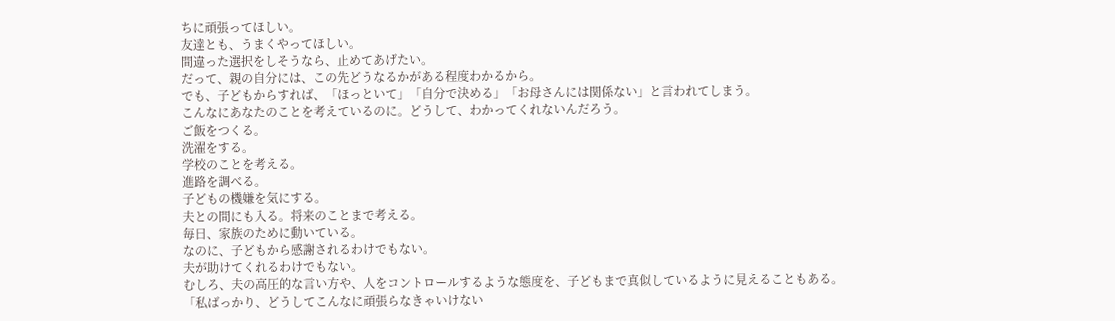ちに頑張ってほしい。
友達とも、うまくやってほしい。
間違った選択をしそうなら、止めてあげたい。
だって、親の自分には、この先どうなるかがある程度わかるから。
でも、子どもからすれば、「ほっといて」「自分で決める」「お母さんには関係ない」と言われてしまう。
こんなにあなたのことを考えているのに。どうして、わかってくれないんだろう。
ご飯をつくる。
洗濯をする。
学校のことを考える。
進路を調べる。
子どもの機嫌を気にする。
夫との間にも入る。将来のことまで考える。
毎日、家族のために動いている。
なのに、子どもから感謝されるわけでもない。
夫が助けてくれるわけでもない。
むしろ、夫の高圧的な言い方や、人をコントロールするような態度を、子どもまで真似しているように見えることもある。
「私ばっかり、どうしてこんなに頑張らなきゃいけない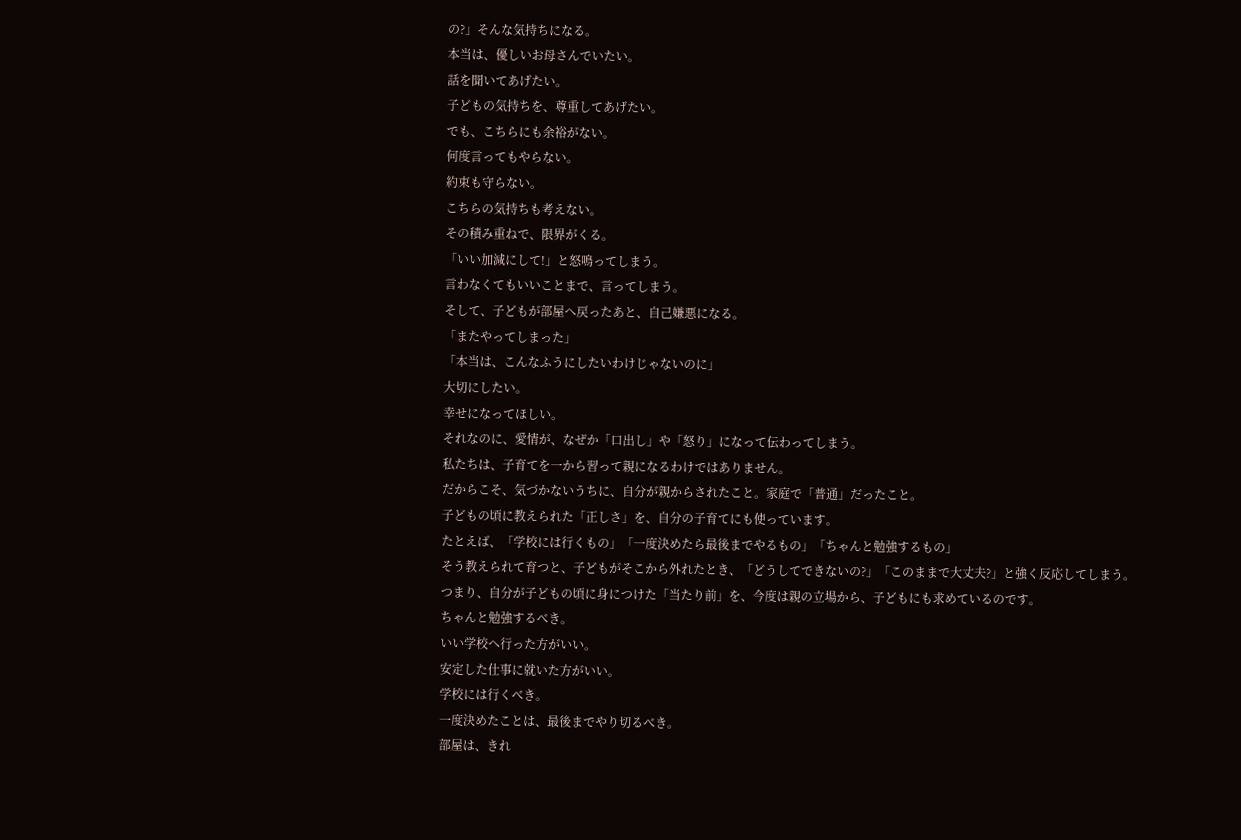の?」そんな気持ちになる。
本当は、優しいお母さんでいたい。
話を聞いてあげたい。
子どもの気持ちを、尊重してあげたい。
でも、こちらにも余裕がない。
何度言ってもやらない。
約束も守らない。
こちらの気持ちも考えない。
その積み重ねで、限界がくる。
「いい加減にして!」と怒鳴ってしまう。
言わなくてもいいことまで、言ってしまう。
そして、子どもが部屋へ戻ったあと、自己嫌悪になる。
「またやってしまった」
「本当は、こんなふうにしたいわけじゃないのに」
大切にしたい。
幸せになってほしい。
それなのに、愛情が、なぜか「口出し」や「怒り」になって伝わってしまう。
私たちは、子育てを一から習って親になるわけではありません。
だからこそ、気づかないうちに、自分が親からされたこと。家庭で「普通」だったこと。
子どもの頃に教えられた「正しさ」を、自分の子育てにも使っています。
たとえば、「学校には行くもの」「一度決めたら最後までやるもの」「ちゃんと勉強するもの」
そう教えられて育つと、子どもがそこから外れたとき、「どうしてできないの?」「このままで大丈夫?」と強く反応してしまう。
つまり、自分が子どもの頃に身につけた「当たり前」を、今度は親の立場から、子どもにも求めているのです。
ちゃんと勉強するべき。
いい学校へ行った方がいい。
安定した仕事に就いた方がいい。
学校には行くべき。
一度決めたことは、最後までやり切るべき。
部屋は、きれ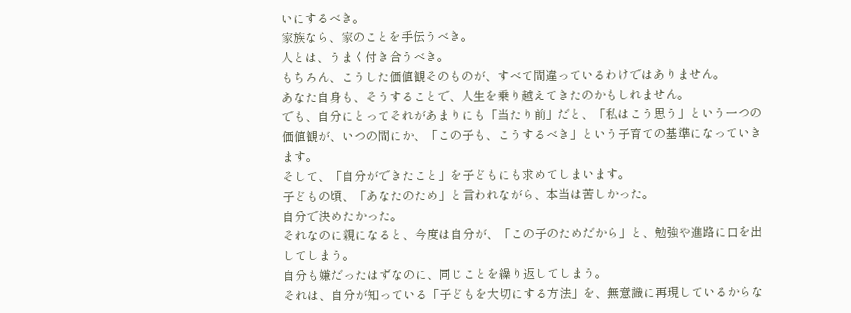いにするべき。
家族なら、家のことを手伝うべき。
人とは、うまく付き合うべき。
もちろん、こうした価値観そのものが、すべて間違っているわけではありません。
あなた自身も、そうすることで、人生を乗り越えてきたのかもしれません。
でも、自分にとってそれがあまりにも「当たり前」だと、「私はこう思う」という一つの価値観が、いつの間にか、「この子も、こうするべき」という子育ての基準になっていきます。
そして、「自分ができたこと」を子どもにも求めてしまいます。
子どもの頃、「あなたのため」と言われながら、本当は苦しかった。
自分で決めたかった。
それなのに親になると、今度は自分が、「この子のためだから」と、勉強や進路に口を出してしまう。
自分も嫌だったはずなのに、同じことを繰り返してしまう。
それは、自分が知っている「子どもを大切にする方法」を、無意識に再現しているからな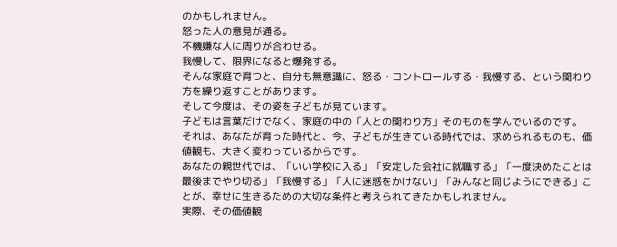のかもしれません。
怒った人の意見が通る。
不機嫌な人に周りが合わせる。
我慢して、限界になると爆発する。
そんな家庭で育つと、自分も無意識に、怒る・コントロールする・我慢する、という関わり方を繰り返すことがあります。
そして今度は、その姿を子どもが見ています。
子どもは言葉だけでなく、家庭の中の「人との関わり方」そのものを学んでいるのです。
それは、あなたが育った時代と、今、子どもが生きている時代では、求められるものも、価値観も、大きく変わっているからです。
あなたの親世代では、「いい学校に入る」「安定した会社に就職する」「一度決めたことは最後までやり切る」「我慢する」「人に迷惑をかけない」「みんなと同じようにできる」ことが、幸せに生きるための大切な条件と考えられてきたかもしれません。
実際、その価値観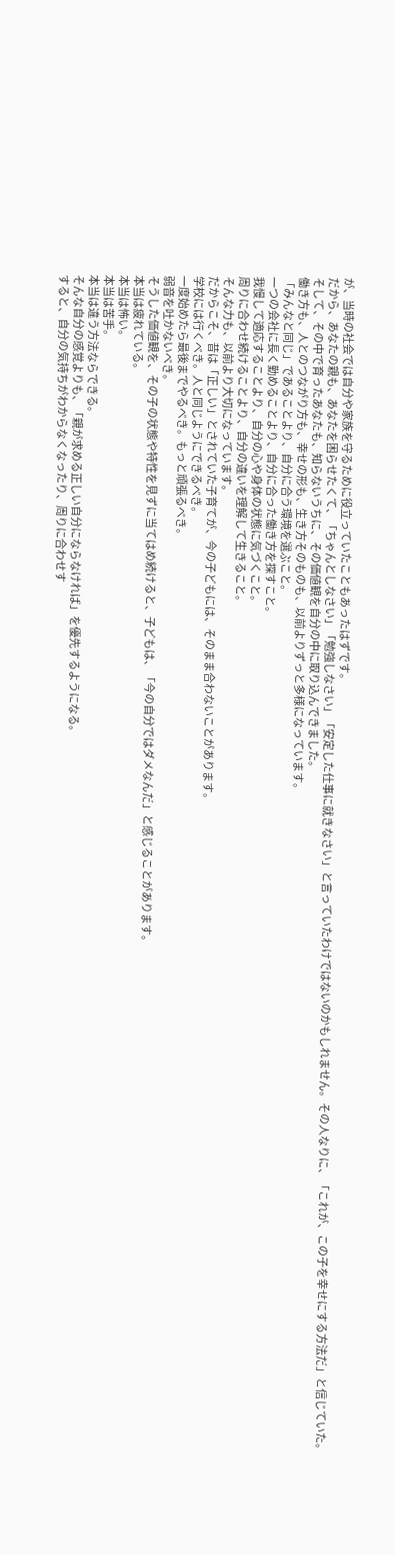が、当時の社会では自分や家族を守るために役立っていたこともあったはずです。
だから、あなたの親も、あなたを困らせたくて、「ちゃんとしなさい」「勉強しなさい」「安定した仕事に就きなさい」と言っていたわけではないのかもしれません。その人なりに、「これが、この子を幸せにする方法だ」と信じていた。
そして、その中で育ったあなたも、知らないうちに、その価値観を自分の中に取り込んできました。
働き方も、人とのつながり方も、幸せの形も、生き方そのものも、以前よりずっと多様になっています。
「みんなと同じ」であることより、自分に合う環境を選ぶこと。
一つの会社に長く勤めることより、自分に合った働き方を探すこと。
我慢して適応することより、自分の心や身体の状態に気づくこと。
周りに合わせ続けることより、自分の違いを理解して生きること。
そんな力も、以前より大切になっています。
だからこそ、昔は「正しい」とされていた子育てが、今の子どもには、そのまま合わないことがあります。
学校には行くべき。人と同じようにできるべき。
一度始めたら最後までやるべき。もっと頑張るべき。
弱音を吐かないべき。
そうした価値観を、その子の状態や特性を見ずに当てはめ続けると、子どもは、「今の自分ではダメなんだ」と感じることがあります。
本当は疲れている。
本当は怖い。
本当は苦手。
本当は違う方法ならできる。
そんな自分の感覚よりも、「親が求める正しい自分にならなければ」を優先するようになる。
すると、自分の気持ちがわからなくなったり、周りに合わせす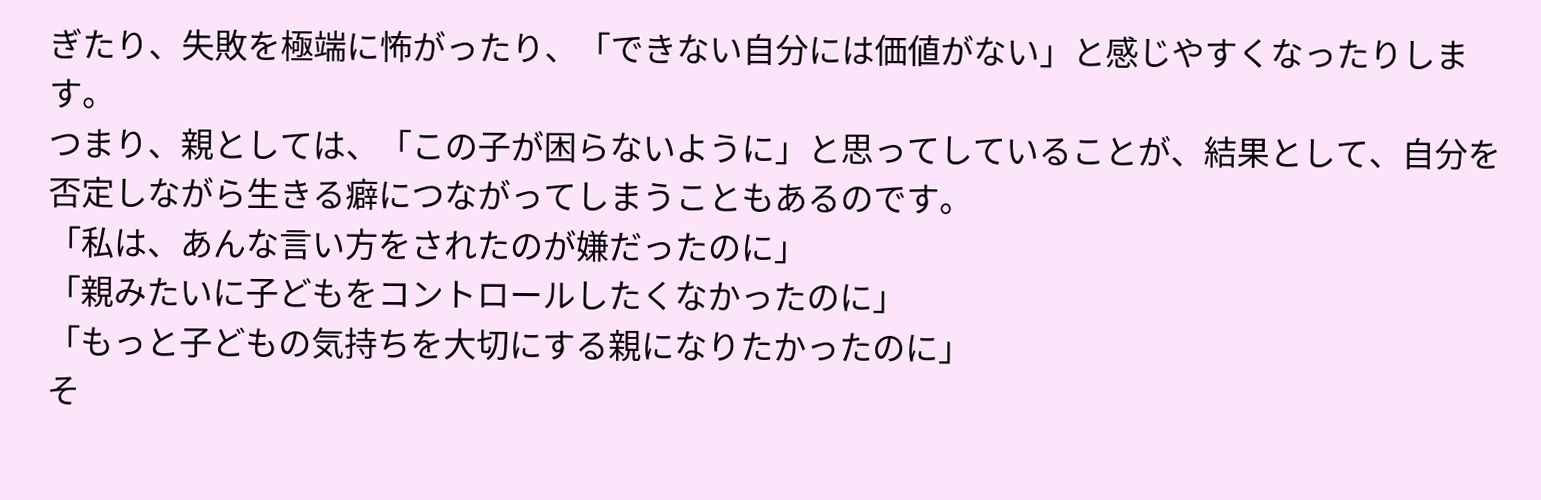ぎたり、失敗を極端に怖がったり、「できない自分には価値がない」と感じやすくなったりします。
つまり、親としては、「この子が困らないように」と思ってしていることが、結果として、自分を否定しながら生きる癖につながってしまうこともあるのです。
「私は、あんな言い方をされたのが嫌だったのに」
「親みたいに子どもをコントロールしたくなかったのに」
「もっと子どもの気持ちを大切にする親になりたかったのに」
そ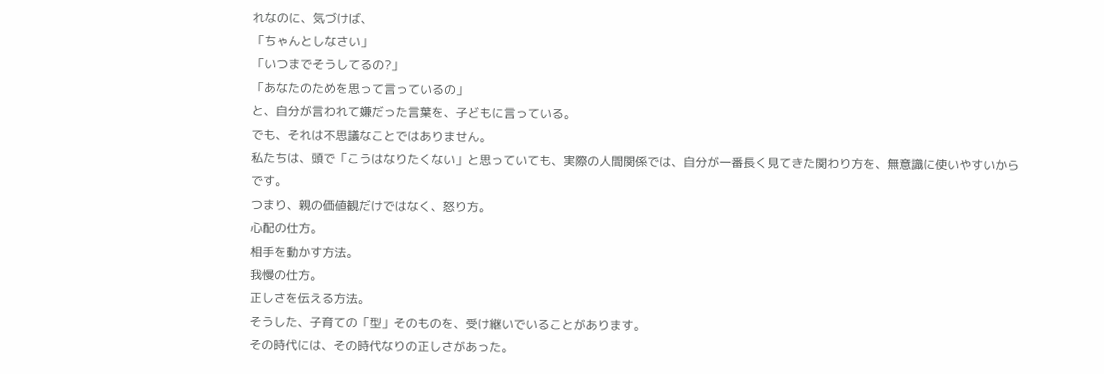れなのに、気づけば、
「ちゃんとしなさい」
「いつまでそうしてるの?」
「あなたのためを思って言っているの」
と、自分が言われて嫌だった言葉を、子どもに言っている。
でも、それは不思議なことではありません。
私たちは、頭で「こうはなりたくない」と思っていても、実際の人間関係では、自分が一番長く見てきた関わり方を、無意識に使いやすいからです。
つまり、親の価値観だけではなく、怒り方。
心配の仕方。
相手を動かす方法。
我慢の仕方。
正しさを伝える方法。
そうした、子育ての「型」そのものを、受け継いでいることがあります。
その時代には、その時代なりの正しさがあった。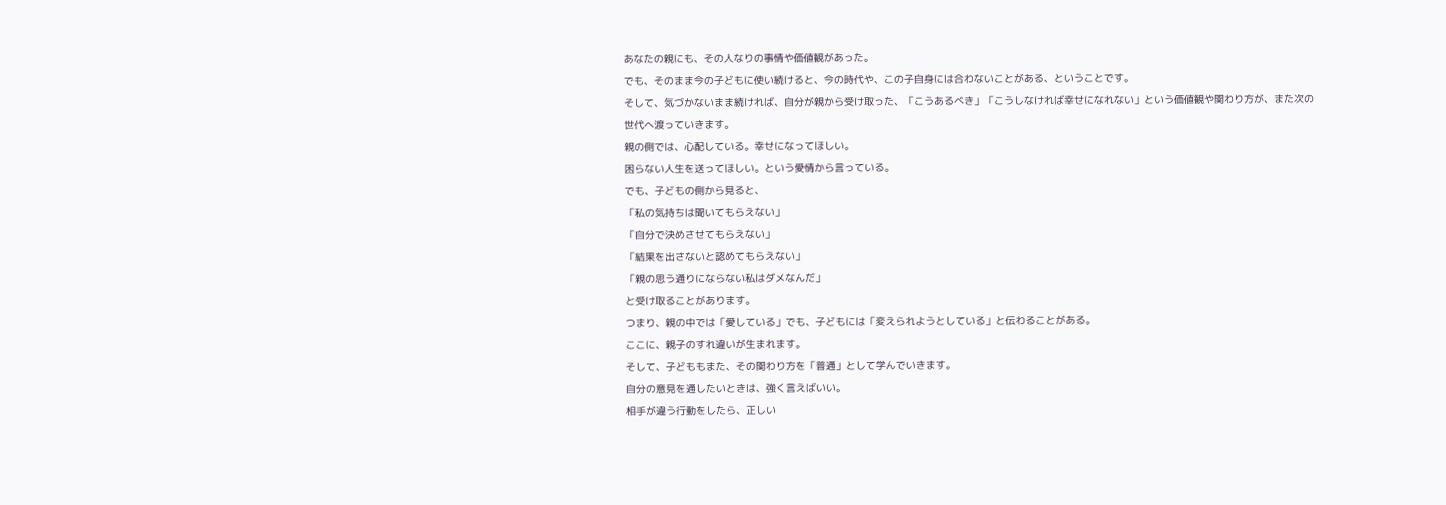あなたの親にも、その人なりの事情や価値観があった。
でも、そのまま今の子どもに使い続けると、今の時代や、この子自身には合わないことがある、ということです。
そして、気づかないまま続ければ、自分が親から受け取った、「こうあるべき」「こうしなければ幸せになれない」という価値観や関わり方が、また次の世代へ渡っていきます。
親の側では、心配している。幸せになってほしい。
困らない人生を送ってほしい。という愛情から言っている。
でも、子どもの側から見ると、
「私の気持ちは聞いてもらえない」
「自分で決めさせてもらえない」
「結果を出さないと認めてもらえない」
「親の思う通りにならない私はダメなんだ」
と受け取ることがあります。
つまり、親の中では「愛している」でも、子どもには「変えられようとしている」と伝わることがある。
ここに、親子のすれ違いが生まれます。
そして、子どももまた、その関わり方を「普通」として学んでいきます。
自分の意見を通したいときは、強く言えばいい。
相手が違う行動をしたら、正しい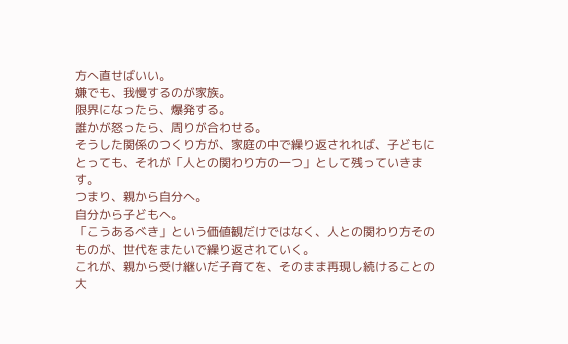方へ直せばいい。
嫌でも、我慢するのが家族。
限界になったら、爆発する。
誰かが怒ったら、周りが合わせる。
そうした関係のつくり方が、家庭の中で繰り返されれば、子どもにとっても、それが「人との関わり方の一つ」として残っていきます。
つまり、親から自分へ。
自分から子どもへ。
「こうあるべき」という価値観だけではなく、人との関わり方そのものが、世代をまたいで繰り返されていく。
これが、親から受け継いだ子育てを、そのまま再現し続けることの大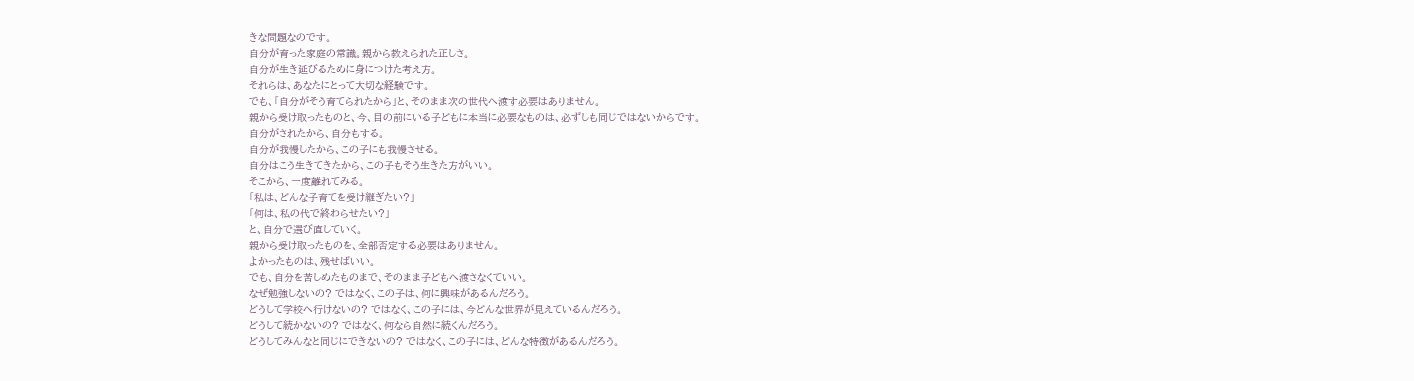きな問題なのです。
自分が育った家庭の常識。親から教えられた正しさ。
自分が生き延びるために身につけた考え方。
それらは、あなたにとって大切な経験です。
でも、「自分がそう育てられたから」と、そのまま次の世代へ渡す必要はありません。
親から受け取ったものと、今、目の前にいる子どもに本当に必要なものは、必ずしも同じではないからです。
自分がされたから、自分もする。
自分が我慢したから、この子にも我慢させる。
自分はこう生きてきたから、この子もそう生きた方がいい。
そこから、一度離れてみる。
「私は、どんな子育てを受け継ぎたい?」
「何は、私の代で終わらせたい?」
と、自分で選び直していく。
親から受け取ったものを、全部否定する必要はありません。
よかったものは、残せばいい。
でも、自分を苦しめたものまで、そのまま子どもへ渡さなくていい。
なぜ勉強しないの? ではなく、この子は、何に興味があるんだろう。
どうして学校へ行けないの? ではなく、この子には、今どんな世界が見えているんだろう。
どうして続かないの? ではなく、何なら自然に続くんだろう。
どうしてみんなと同じにできないの? ではなく、この子には、どんな特徴があるんだろう。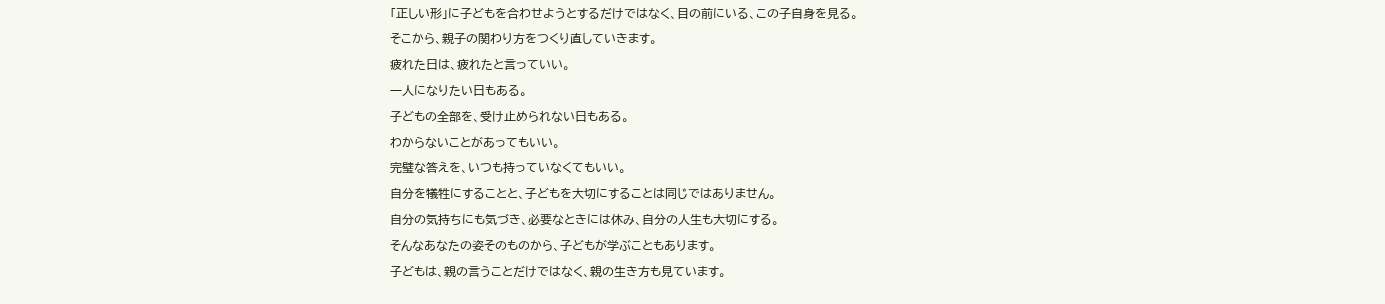「正しい形」に子どもを合わせようとするだけではなく、目の前にいる、この子自身を見る。
そこから、親子の関わり方をつくり直していきます。
疲れた日は、疲れたと言っていい。
一人になりたい日もある。
子どもの全部を、受け止められない日もある。
わからないことがあってもいい。
完璧な答えを、いつも持っていなくてもいい。
自分を犠牲にすることと、子どもを大切にすることは同じではありません。
自分の気持ちにも気づき、必要なときには休み、自分の人生も大切にする。
そんなあなたの姿そのものから、子どもが学ぶこともあります。
子どもは、親の言うことだけではなく、親の生き方も見ています。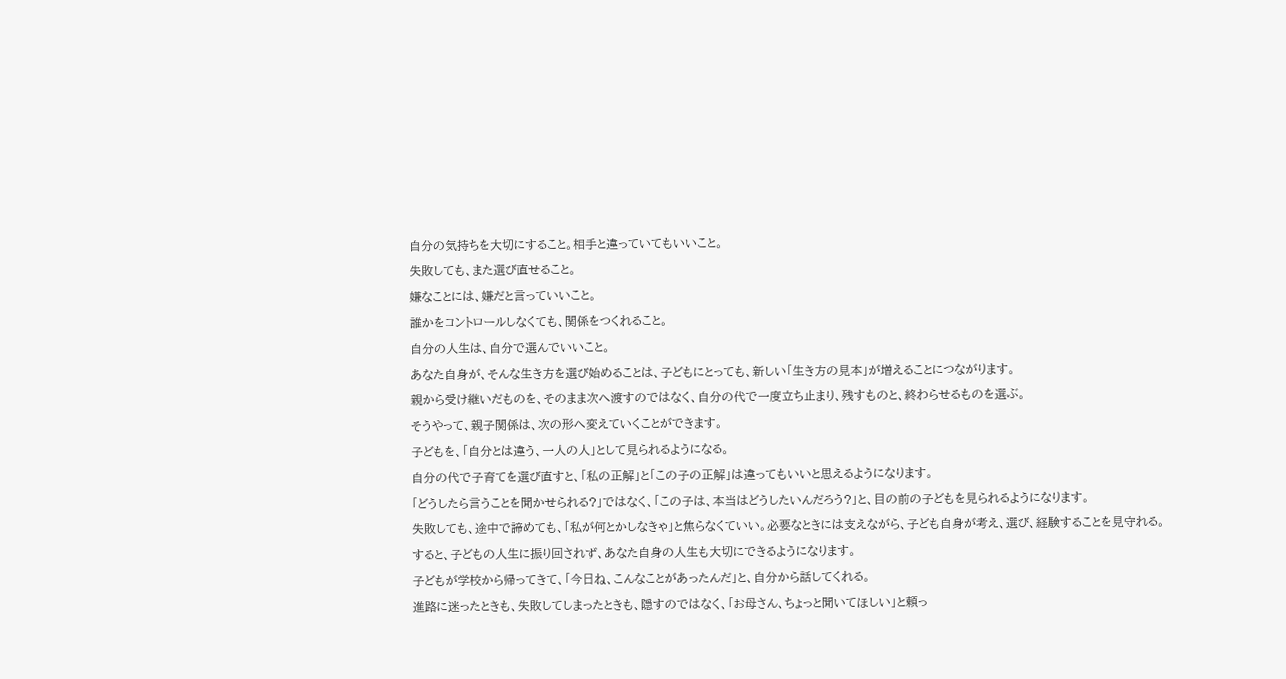自分の気持ちを大切にすること。相手と違っていてもいいこと。
失敗しても、また選び直せること。
嫌なことには、嫌だと言っていいこと。
誰かをコントロールしなくても、関係をつくれること。
自分の人生は、自分で選んでいいこと。
あなた自身が、そんな生き方を選び始めることは、子どもにとっても、新しい「生き方の見本」が増えることにつながります。
親から受け継いだものを、そのまま次へ渡すのではなく、自分の代で一度立ち止まり、残すものと、終わらせるものを選ぶ。
そうやって、親子関係は、次の形へ変えていくことができます。
子どもを、「自分とは違う、一人の人」として見られるようになる。
自分の代で子育てを選び直すと、「私の正解」と「この子の正解」は違ってもいいと思えるようになります。
「どうしたら言うことを聞かせられる?」ではなく、「この子は、本当はどうしたいんだろう?」と、目の前の子どもを見られるようになります。
失敗しても、途中で諦めても、「私が何とかしなきゃ」と焦らなくていい。必要なときには支えながら、子ども自身が考え、選び、経験することを見守れる。
すると、子どもの人生に振り回されず、あなた自身の人生も大切にできるようになります。
子どもが学校から帰ってきて、「今日ね、こんなことがあったんだ」と、自分から話してくれる。
進路に迷ったときも、失敗してしまったときも、隠すのではなく、「お母さん、ちょっと聞いてほしい」と頼っ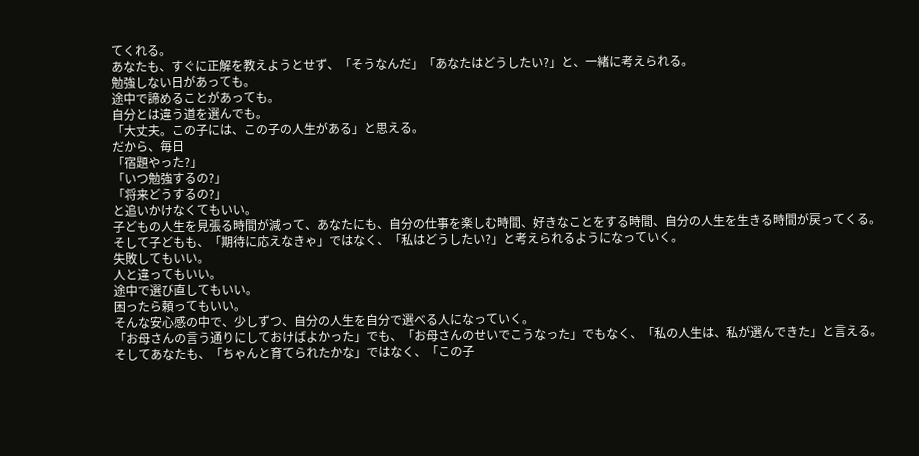てくれる。
あなたも、すぐに正解を教えようとせず、「そうなんだ」「あなたはどうしたい?」と、一緒に考えられる。
勉強しない日があっても。
途中で諦めることがあっても。
自分とは違う道を選んでも。
「大丈夫。この子には、この子の人生がある」と思える。
だから、毎日
「宿題やった?」
「いつ勉強するの?」
「将来どうするの?」
と追いかけなくてもいい。
子どもの人生を見張る時間が減って、あなたにも、自分の仕事を楽しむ時間、好きなことをする時間、自分の人生を生きる時間が戻ってくる。
そして子どもも、「期待に応えなきゃ」ではなく、「私はどうしたい?」と考えられるようになっていく。
失敗してもいい。
人と違ってもいい。
途中で選び直してもいい。
困ったら頼ってもいい。
そんな安心感の中で、少しずつ、自分の人生を自分で選べる人になっていく。
「お母さんの言う通りにしておけばよかった」でも、「お母さんのせいでこうなった」でもなく、「私の人生は、私が選んできた」と言える。
そしてあなたも、「ちゃんと育てられたかな」ではなく、「この子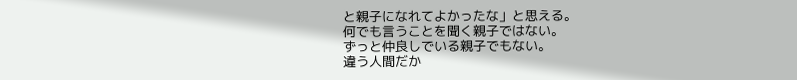と親子になれてよかったな」と思える。
何でも言うことを聞く親子ではない。
ずっと仲良しでいる親子でもない。
違う人間だか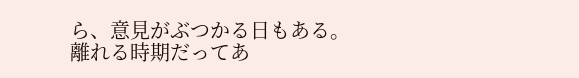ら、意見がぶつかる日もある。
離れる時期だってあ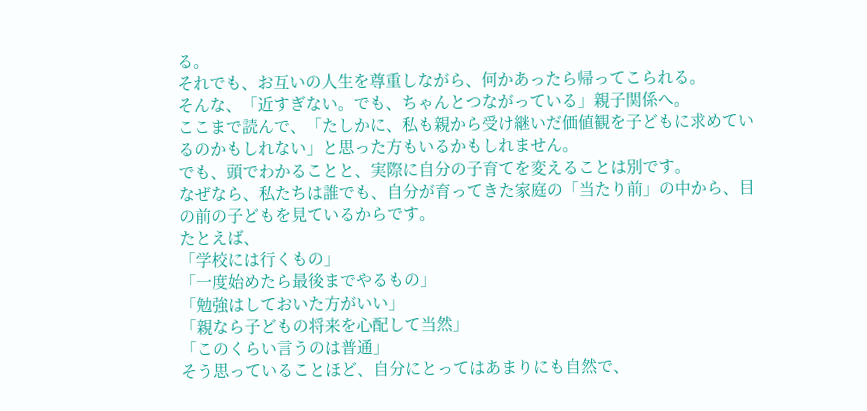る。
それでも、お互いの人生を尊重しながら、何かあったら帰ってこられる。
そんな、「近すぎない。でも、ちゃんとつながっている」親子関係へ。
ここまで読んで、「たしかに、私も親から受け継いだ価値観を子どもに求めているのかもしれない」と思った方もいるかもしれません。
でも、頭でわかることと、実際に自分の子育てを変えることは別です。
なぜなら、私たちは誰でも、自分が育ってきた家庭の「当たり前」の中から、目の前の子どもを見ているからです。
たとえば、
「学校には行くもの」
「一度始めたら最後までやるもの」
「勉強はしておいた方がいい」
「親なら子どもの将来を心配して当然」
「このくらい言うのは普通」
そう思っていることほど、自分にとってはあまりにも自然で、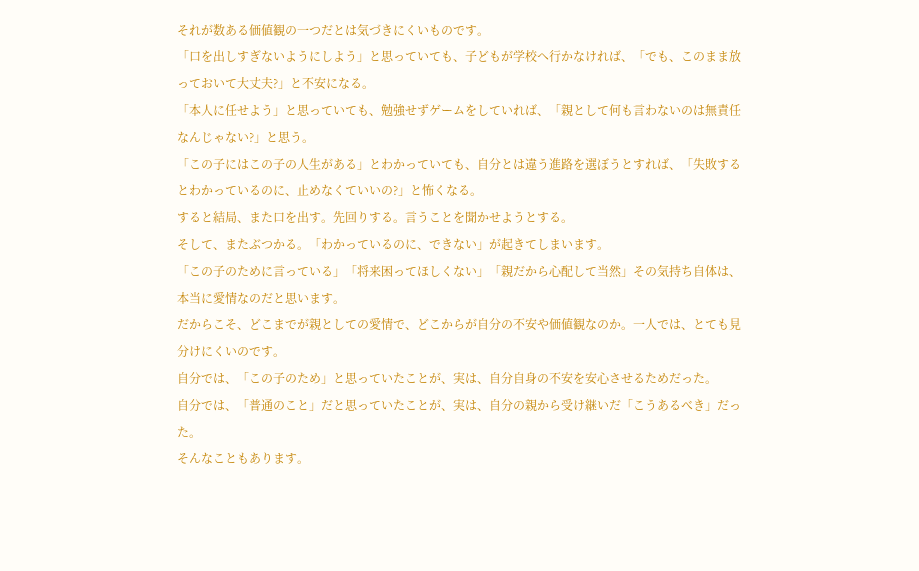それが数ある価値観の一つだとは気づきにくいものです。
「口を出しすぎないようにしよう」と思っていても、子どもが学校へ行かなければ、「でも、このまま放っておいて大丈夫?」と不安になる。
「本人に任せよう」と思っていても、勉強せずゲームをしていれば、「親として何も言わないのは無責任なんじゃない?」と思う。
「この子にはこの子の人生がある」とわかっていても、自分とは違う進路を選ぼうとすれば、「失敗するとわかっているのに、止めなくていいの?」と怖くなる。
すると結局、また口を出す。先回りする。言うことを聞かせようとする。
そして、またぶつかる。「わかっているのに、できない」が起きてしまいます。
「この子のために言っている」「将来困ってほしくない」「親だから心配して当然」その気持ち自体は、本当に愛情なのだと思います。
だからこそ、どこまでが親としての愛情で、どこからが自分の不安や価値観なのか。一人では、とても見分けにくいのです。
自分では、「この子のため」と思っていたことが、実は、自分自身の不安を安心させるためだった。
自分では、「普通のこと」だと思っていたことが、実は、自分の親から受け継いだ「こうあるべき」だった。
そんなこともあります。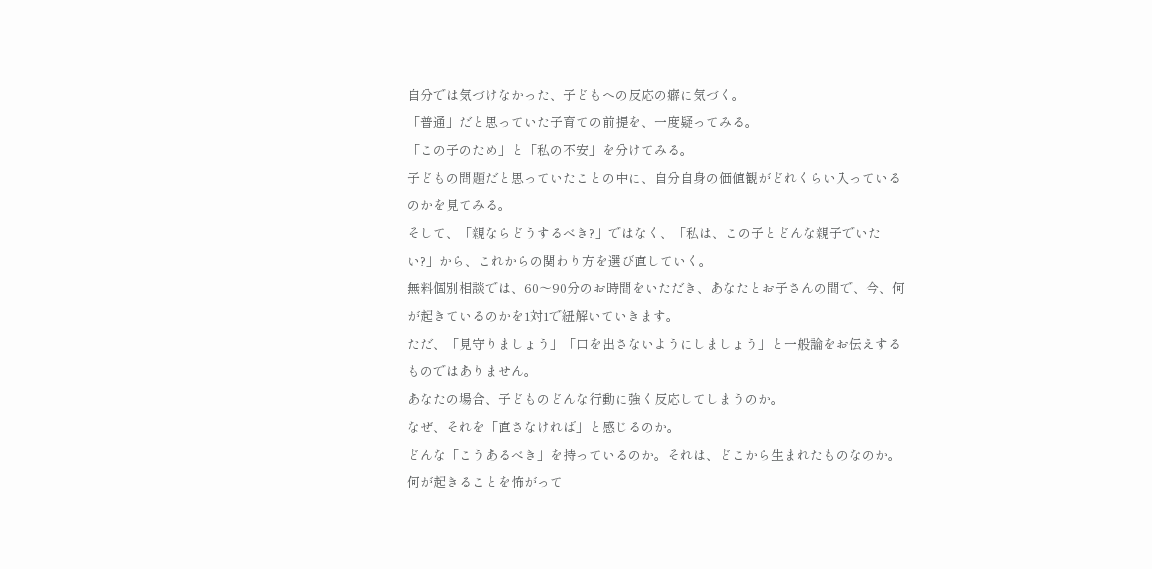自分では気づけなかった、子どもへの反応の癖に気づく。
「普通」だと思っていた子育ての前提を、一度疑ってみる。
「この子のため」と「私の不安」を分けてみる。
子どもの問題だと思っていたことの中に、自分自身の価値観がどれくらい入っているのかを見てみる。
そして、「親ならどうするべき?」ではなく、「私は、この子とどんな親子でいたい?」から、これからの関わり方を選び直していく。
無料個別相談では、60〜90分のお時間をいただき、あなたとお子さんの間で、今、何が起きているのかを1対1で紐解いていきます。
ただ、「見守りましょう」「口を出さないようにしましょう」と一般論をお伝えするものではありません。
あなたの場合、子どものどんな行動に強く反応してしまうのか。
なぜ、それを「直さなければ」と感じるのか。
どんな「こうあるべき」を持っているのか。それは、どこから生まれたものなのか。
何が起きることを怖がって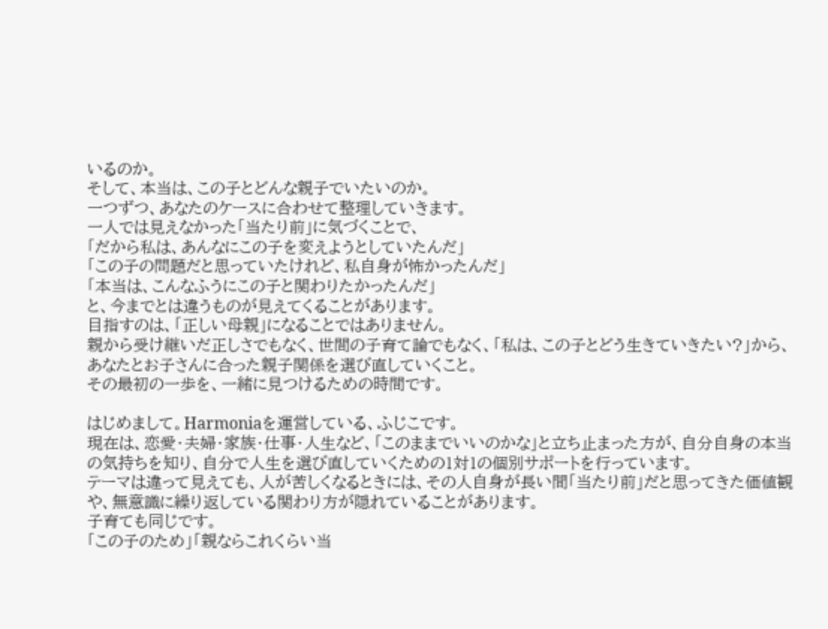いるのか。
そして、本当は、この子とどんな親子でいたいのか。
一つずつ、あなたのケースに合わせて整理していきます。
一人では見えなかった「当たり前」に気づくことで、
「だから私は、あんなにこの子を変えようとしていたんだ」
「この子の問題だと思っていたけれど、私自身が怖かったんだ」
「本当は、こんなふうにこの子と関わりたかったんだ」
と、今までとは違うものが見えてくることがあります。
目指すのは、「正しい母親」になることではありません。
親から受け継いだ正しさでもなく、世間の子育て論でもなく、「私は、この子とどう生きていきたい?」から、あなたとお子さんに合った親子関係を選び直していくこと。
その最初の一歩を、一緒に見つけるための時間です。

はじめまして。Harmoniaを運営している、ふじこです。
現在は、恋愛・夫婦・家族・仕事・人生など、「このままでいいのかな」と立ち止まった方が、自分自身の本当の気持ちを知り、自分で人生を選び直していくための1対1の個別サポートを行っています。
テーマは違って見えても、人が苦しくなるときには、その人自身が長い間「当たり前」だと思ってきた価値観や、無意識に繰り返している関わり方が隠れていることがあります。
子育ても同じです。
「この子のため」「親ならこれくらい当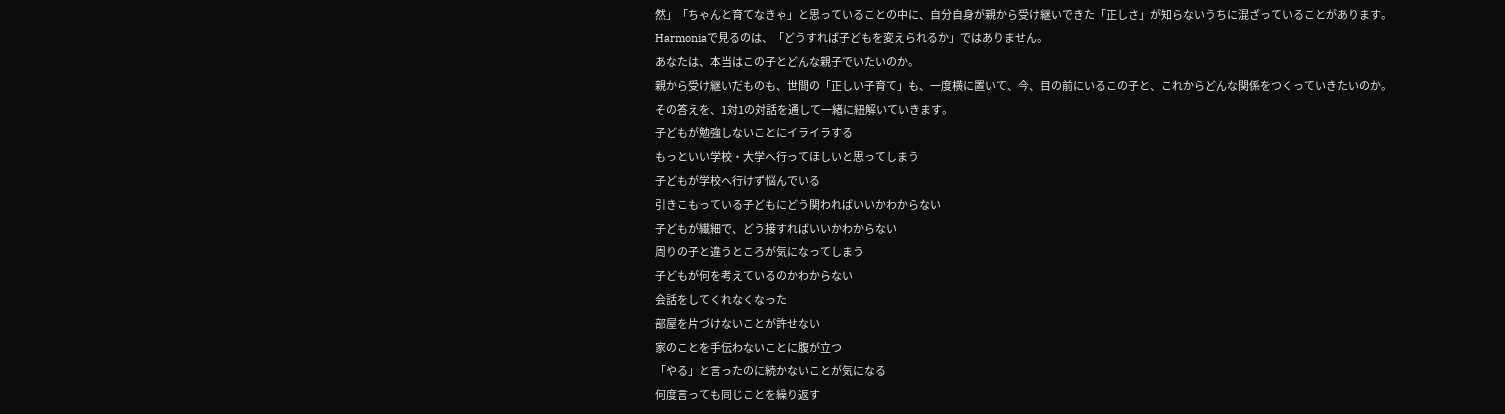然」「ちゃんと育てなきゃ」と思っていることの中に、自分自身が親から受け継いできた「正しさ」が知らないうちに混ざっていることがあります。
Harmoniaで見るのは、「どうすれば子どもを変えられるか」ではありません。
あなたは、本当はこの子とどんな親子でいたいのか。
親から受け継いだものも、世間の「正しい子育て」も、一度横に置いて、今、目の前にいるこの子と、これからどんな関係をつくっていきたいのか。
その答えを、1対1の対話を通して一緒に紐解いていきます。
子どもが勉強しないことにイライラする
もっといい学校・大学へ行ってほしいと思ってしまう
子どもが学校へ行けず悩んでいる
引きこもっている子どもにどう関わればいいかわからない
子どもが繊細で、どう接すればいいかわからない
周りの子と違うところが気になってしまう
子どもが何を考えているのかわからない
会話をしてくれなくなった
部屋を片づけないことが許せない
家のことを手伝わないことに腹が立つ
「やる」と言ったのに続かないことが気になる
何度言っても同じことを繰り返す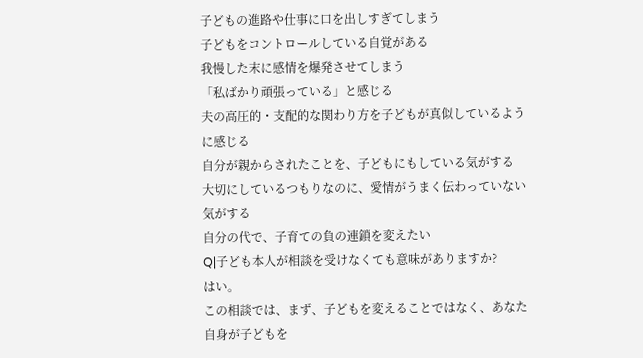子どもの進路や仕事に口を出しすぎてしまう
子どもをコントロールしている自覚がある
我慢した末に感情を爆発させてしまう
「私ばかり頑張っている」と感じる
夫の高圧的・支配的な関わり方を子どもが真似しているように感じる
自分が親からされたことを、子どもにもしている気がする
大切にしているつもりなのに、愛情がうまく伝わっていない気がする
自分の代で、子育ての負の連鎖を変えたい
Q|子ども本人が相談を受けなくても意味がありますか?
はい。
この相談では、まず、子どもを変えることではなく、あなた自身が子どもを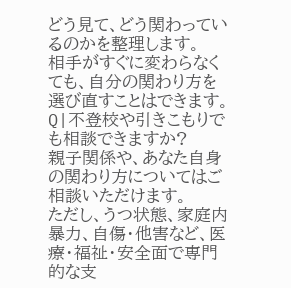どう見て、どう関わっているのかを整理します。
相手がすぐに変わらなくても、自分の関わり方を選び直すことはできます。
Q|不登校や引きこもりでも相談できますか?
親子関係や、あなた自身の関わり方についてはご相談いただけます。
ただし、うつ状態、家庭内暴力、自傷・他害など、医療・福祉・安全面で専門的な支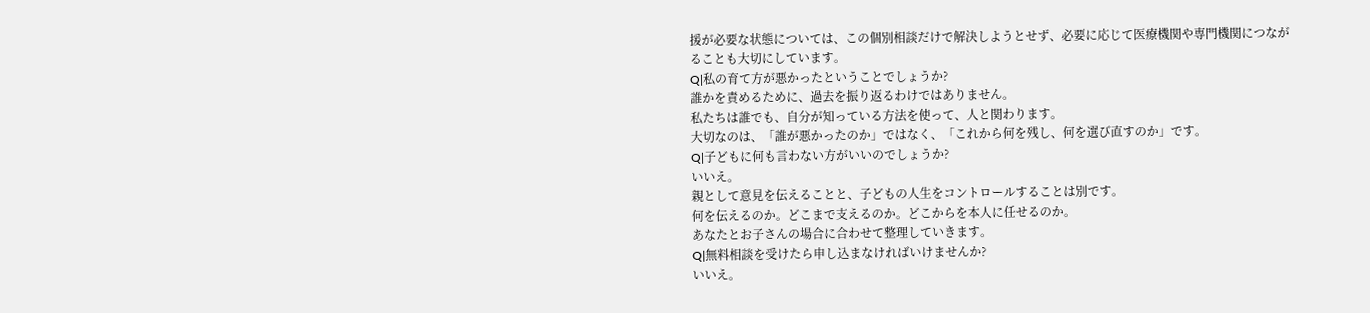援が必要な状態については、この個別相談だけで解決しようとせず、必要に応じて医療機関や専門機関につながることも大切にしています。
Q|私の育て方が悪かったということでしょうか?
誰かを責めるために、過去を振り返るわけではありません。
私たちは誰でも、自分が知っている方法を使って、人と関わります。
大切なのは、「誰が悪かったのか」ではなく、「これから何を残し、何を選び直すのか」です。
Q|子どもに何も言わない方がいいのでしょうか?
いいえ。
親として意見を伝えることと、子どもの人生をコントロールすることは別です。
何を伝えるのか。どこまで支えるのか。どこからを本人に任せるのか。
あなたとお子さんの場合に合わせて整理していきます。
Q|無料相談を受けたら申し込まなければいけませんか?
いいえ。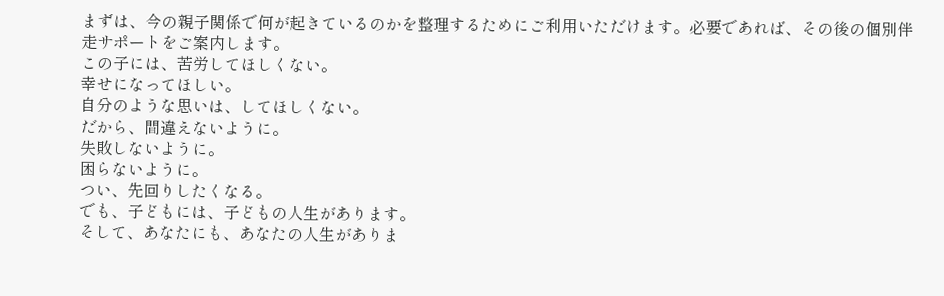まずは、今の親子関係で何が起きているのかを整理するためにご利用いただけます。必要であれば、その後の個別伴走サポートをご案内します。
この子には、苦労してほしくない。
幸せになってほしい。
自分のような思いは、してほしくない。
だから、間違えないように。
失敗しないように。
困らないように。
つい、先回りしたくなる。
でも、子どもには、子どもの人生があります。
そして、あなたにも、あなたの人生がありま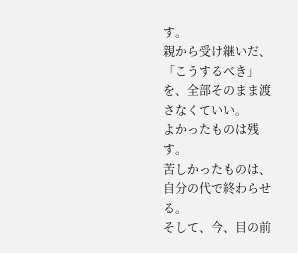す。
親から受け継いだ、「こうするべき」を、全部そのまま渡さなくていい。
よかったものは残す。
苦しかったものは、自分の代で終わらせる。
そして、今、目の前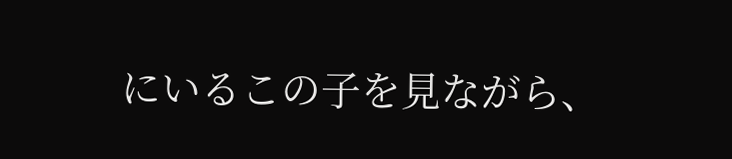にいるこの子を見ながら、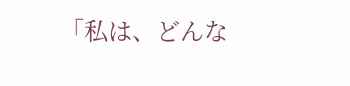「私は、どんな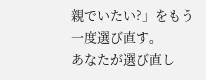親でいたい?」をもう一度選び直す。
あなたが選び直し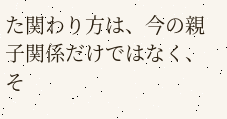た関わり方は、今の親子関係だけではなく、そ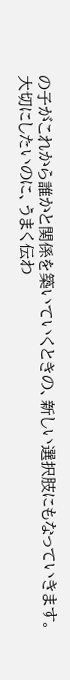の子がこれから誰かと関係を築いていくときの、新しい選択肢にもなっていきます。
大切にしたいのに、うまく伝わ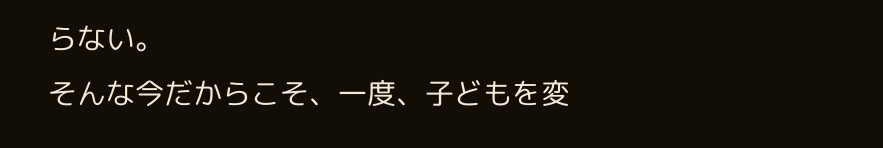らない。
そんな今だからこそ、一度、子どもを変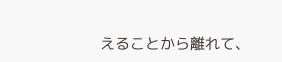えることから離れて、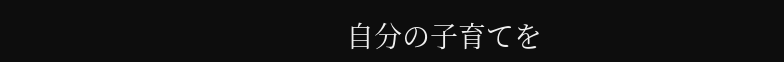自分の子育てを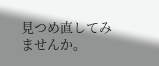見つめ直してみませんか。